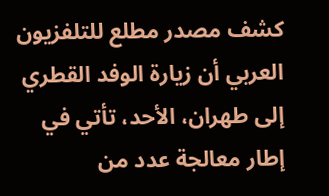كشف مصدر مطلع للتلفزيون العربي أن زيارة الوفد القطري إلى طهران، الأحد، تأتي في إطار معالجة عدد من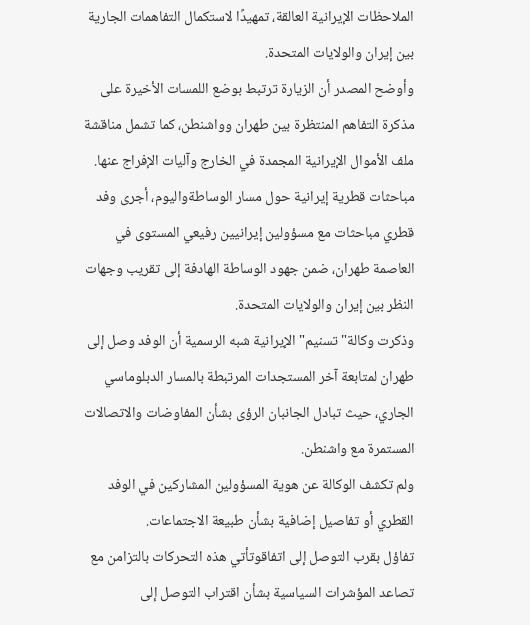الملاحظات الإيرانية العالقة، تمهيدًا لاستكمال التفاهمات الجارية بين إيران والولايات المتحدة.
وأوضح المصدر أن الزيارة ترتبط بوضع اللمسات الأخيرة على مذكرة التفاهم المنتظرة بين طهران وواشنطن، كما تشمل مناقشة ملف الأموال الإيرانية المجمدة في الخارج وآليات الإفراج عنها.
مباحثات قطرية إيرانية حول مسار الوساطةواليوم، أجرى وفد قطري مباحثات مع مسؤولين إيرانيين رفيعي المستوى في العاصمة طهران، ضمن جهود الوساطة الهادفة إلى تقريب وجهات النظر بين إيران والولايات المتحدة.
وذكرت وكالة" تسنيم" الإيرانية شبه الرسمية أن الوفد وصل إلى طهران لمتابعة آخر المستجدات المرتبطة بالمسار الدبلوماسي الجاري، حيث تبادل الجانبان الرؤى بشأن المفاوضات والاتصالات المستمرة مع واشنطن.
ولم تكشف الوكالة عن هوية المسؤولين المشاركين في الوفد القطري أو تفاصيل إضافية بشأن طبيعة الاجتماعات.
تفاؤل بقرب التوصل إلى اتفاقوتأتي هذه التحركات بالتزامن مع تصاعد المؤشرات السياسية بشأن اقتراب التوصل إلى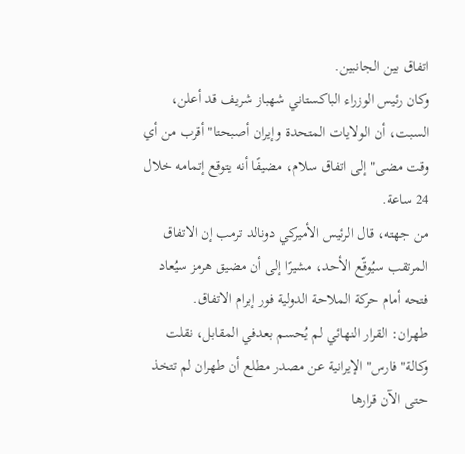اتفاق بين الجانبين.
وكان رئيس الوزراء الباكستاني شهباز شريف قد أعلن، السبت، أن الولايات المتحدة وإيران أصبحتا" أقرب من أي وقت مضى" إلى اتفاق سلام، مضيفًا أنه يتوقع إتمامه خلال 24 ساعة.
من جهته، قال الرئيس الأميركي دونالد ترمب إن الاتفاق المرتقب سيُوقّع الأحد، مشيرًا إلى أن مضيق هرمز سيُعاد فتحه أمام حركة الملاحة الدولية فور إبرام الاتفاق.
طهران: القرار النهائي لم يُحسم بعدفي المقابل، نقلت وكالة" فارس" الإيرانية عن مصدر مطلع أن طهران لم تتخذ حتى الآن قرارها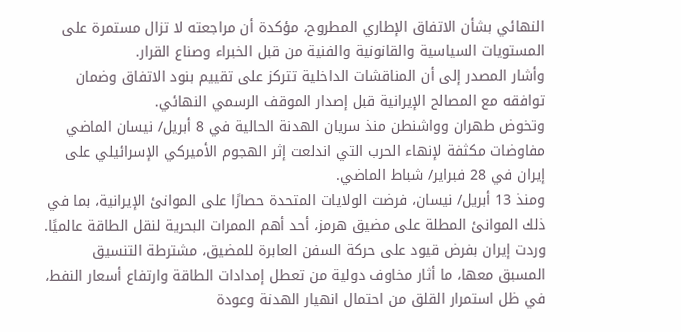النهائي بشأن الاتفاق الإطاري المطروح، مؤكدة أن مراجعته لا تزال مستمرة على المستويات السياسية والقانونية والفنية من قبل الخبراء وصناع القرار.
وأشار المصدر إلى أن المناقشات الداخلية تتركز على تقييم بنود الاتفاق وضمان توافقه مع المصالح الإيرانية قبل إصدار الموقف الرسمي النهائي.
وتخوض طهران وواشنطن منذ سريان الهدنة الحالية في 8 أبريل/ نيسان الماضي مفاوضات مكثفة لإنهاء الحرب التي اندلعت إثر الهجوم الأميركي الإسرائيلي على إيران في 28 فبراير/ شباط الماضي.
ومنذ 13 أبريل/ نيسان، فرضت الولايات المتحدة حصارًا على الموانئ الإيرانية، بما في ذلك الموانئ المطلة على مضيق هرمز، أحد أهم الممرات البحرية لنقل الطاقة عالميًا.
وردت إيران بفرض قيود على حركة السفن العابرة للمضيق، مشترطة التنسيق المسبق معها، ما أثار مخاوف دولية من تعطل إمدادات الطاقة وارتفاع أسعار النفط، في ظل استمرار القلق من احتمال انهيار الهدنة وعودة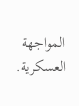المواجهة العسكرية.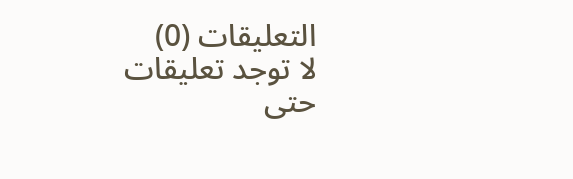التعليقات (0)
لا توجد تعليقات حتى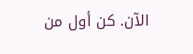الآن. كن أول من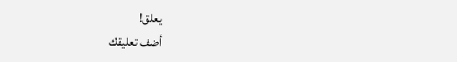يعلق!
أضف تعليقك